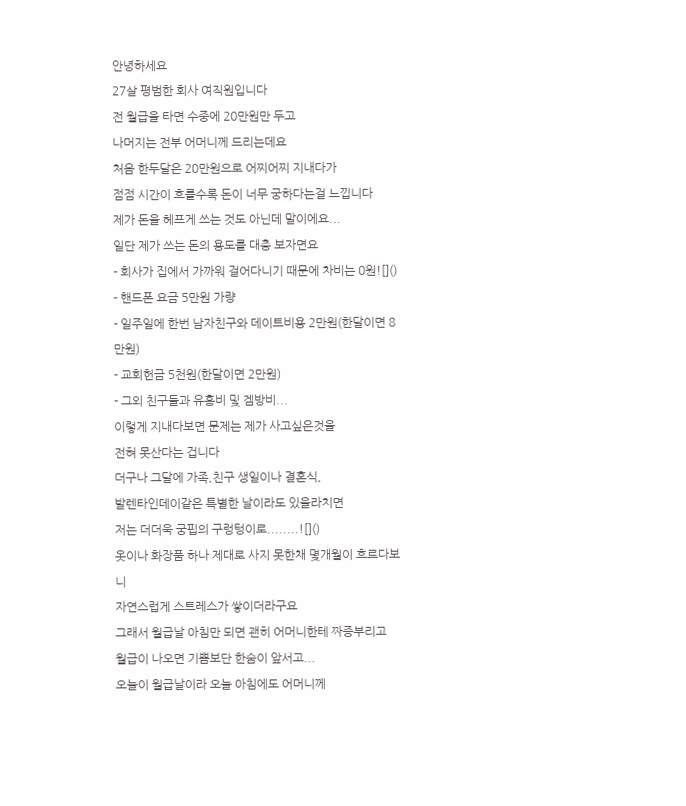안녕하세요
27살 평범한 회사 여직원입니다
전 월급을 타면 수중에 20만원만 두고
나머지는 전부 어머니께 드리는데요
처음 한두달은 20만원으로 어찌어찌 지내다가
점점 시간이 흐를수록 돈이 너무 궁하다는걸 느낍니다
제가 돈을 헤프게 쓰는 것도 아닌데 말이에요...
일단 제가 쓰는 돈의 용도를 대충 보자면요
- 회사가 집에서 가까워 걸어다니기 때문에 차비는 0원![]()
- 핸드폰 요금 5만원 가량
- 일주일에 한번 남자친구와 데이트비용 2만원(한달이면 8만원)
- 교회헌금 5천원(한달이면 2만원)
- 그외 친구들과 유흥비 및 겜방비...
이렇게 지내다보면 문제는 제가 사고싶은것을
전혀 못산다는 겁니다
더구나 그달에 가족,친구 생일이나 결혼식,
발렌타인데이같은 특별한 날이라도 있을라치면
저는 더더욱 궁핍의 구렁텅이로........![]()
옷이나 화장품 하나 제대로 사지 못한채 몇개월이 흐르다보니
자연스럽게 스트레스가 쌓이더라구요
그래서 월급날 아침만 되면 괜히 어머니한테 짜증부리고
월급이 나오면 기쁨보단 한숨이 앞서고...
오늘이 월급날이라 오늘 아침에도 어머니께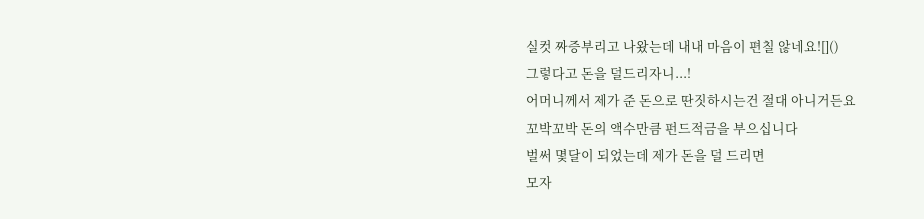실컷 짜증부리고 나왔는데 내내 마음이 편칠 않네요![]()
그렇다고 돈을 덜드리자니...!
어머니께서 제가 준 돈으로 딴짓하시는건 절대 아니거든요
꼬박꼬박 돈의 액수만큼 펀드적금을 부으십니다
벌써 몇달이 되었는데 제가 돈을 덜 드리면
모자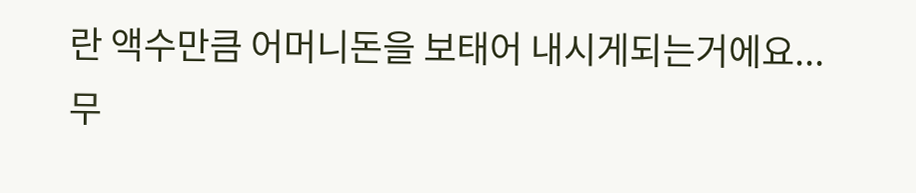란 액수만큼 어머니돈을 보태어 내시게되는거에요...
무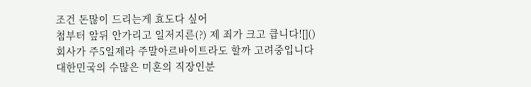조건 돈많이 드리는게 효도다 싶어
첨부터 앞뒤 안가리고 일저지른(?) 제 죄가 크고 큽니다![]()
회사가 주5일제라 주말아르바이트라도 할까 고려중입니다
대한민국의 수많은 미혼의 직장인분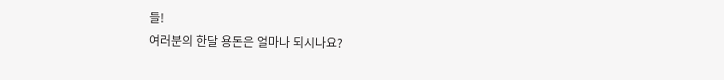들!
여러분의 한달 용돈은 얼마나 되시나요?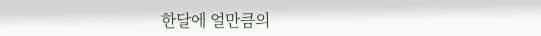한달에 얼만큼의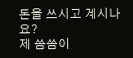돈을 쓰시고 계시나요?
제 씀씀이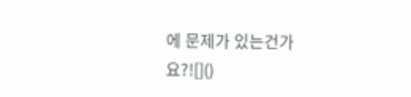에 문제가 있는건가요?![]()